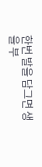한번 발을 담그면 생을 부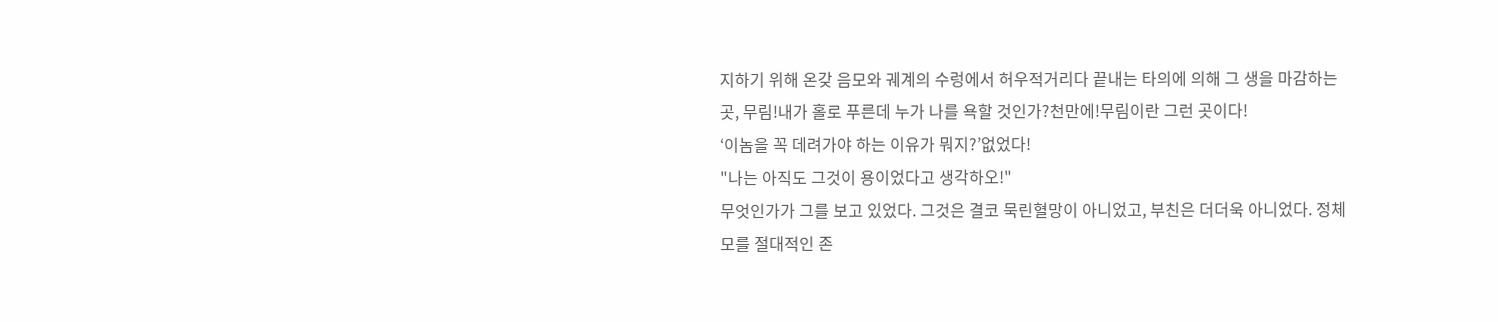지하기 위해 온갖 음모와 궤계의 수렁에서 허우적거리다 끝내는 타의에 의해 그 생을 마감하는 곳, 무림!내가 홀로 푸른데 누가 나를 욕할 것인가?천만에!무림이란 그런 곳이다!
‘이놈을 꼭 데려가야 하는 이유가 뭐지?’없었다!
"나는 아직도 그것이 용이었다고 생각하오!"
무엇인가가 그를 보고 있었다. 그것은 결코 묵린혈망이 아니었고, 부친은 더더욱 아니었다. 정체 모를 절대적인 존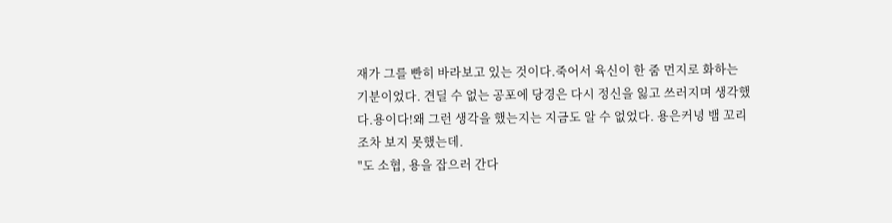재가 그를 빤히 바라보고 있는 것이다.죽어서 육신이 한 줌 먼지로 화하는 기분이었다. 견딜 수 없는 공포에 당경은 다시 정신을 잃고 쓰러지며 생각했다.용이다!왜 그런 생각을 했는지는 지금도 알 수 없었다. 용은커녕 뱀 꼬리조차 보지 못했는데.
"도 소협, 용을 잡으러 간다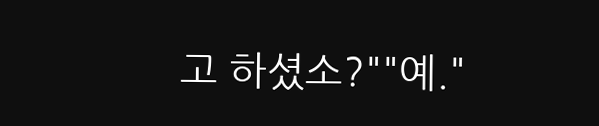고 하셨소?""예."